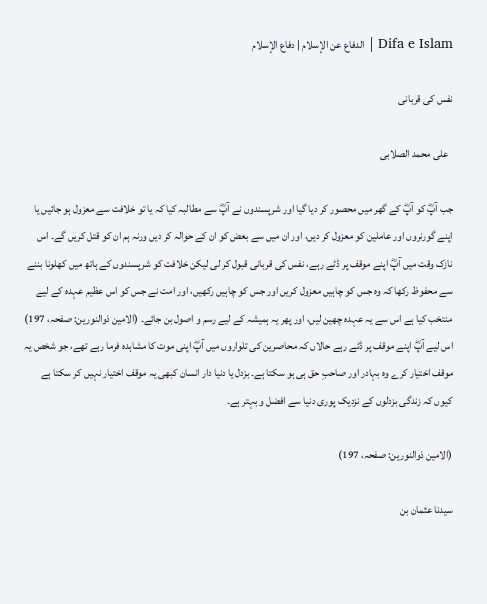Difa e Islam | الدفاع عن الإسلام | دفاع الإسلام

نفس کی قربانی

  علی محمد الصلابی

جب آپؓ کو آپؓ کے گھر میں محصور کر دیا گیا اور شرپسندوں نے آپؓ سے مطالبہ کیا کہ یا تو خلافت سے معزول ہو جائیں یا اپنے گورنروں اور عاملین کو معزول کر دیں، اور ان میں سے بعض کو ان کے حوالہ کر دیں ورنہ ہم ان کو قتل کریں گے۔ اس نازک وقت میں آپؓ اپنے موقف پر ڈٹے رہے، نفس کی قربانی قبول کر لی لیکن خلافت کو شرپسندوں کے ہاتھ میں کھلونا بننے سے محفوظ رکھا کہ وہ جس کو چاہیں معزول کریں اور جس کو چاہیں رکھیں، اور امت نے جس کو اس عظیم عہدہ کے لیے منتخب کیا ہے اس سے یہ عہدہ چھین لیں، اور پھر یہ ہمیشہ کے لیے رسم و اصول بن جائے۔ (الامین ذوالنورین: صفحہ، 197) اس لیے آپؓ اپنے موقف پر ڈٹے رہے حالاں کہ محاصرین کی تلواروں میں آپؓ اپنی موت کا مشاہدہ فرما رہے تھے، جو شخص یہ موقف اختیار کرے وہ بہادر اور صاحبِ حق ہی ہو سکتا ہے۔ بزدل یا دنیا دار انسان کبھی یہ موقف اختیار نہیں کر سکتا ہے کیوں کہ زندگی بزدلوں کے نزدیک پوری دنیا سے افضل و بہتر ہے۔

(الامین ذوالنورین: صفحہ، 197)

سیدنا عثمان بن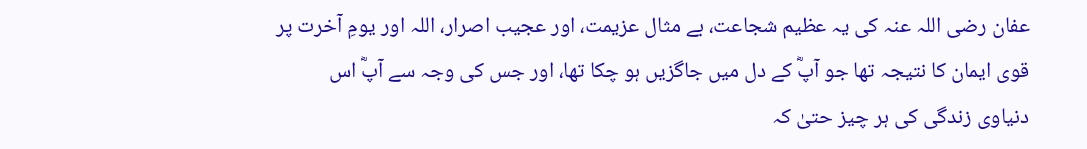عفان رضی اللہ عنہ کی یہ عظیم شجاعت، بے مثال عزیمت، اور عجیب اصرار، اللہ اور یومِ آخرت پر قوی ایمان کا نتیجہ تھا جو آپؓ کے دل میں جاگزیں ہو چکا تھا، اور جس کی وجہ سے آپؓ اس دنیاوی زندگی کی ہر چیز حتیٰ کہ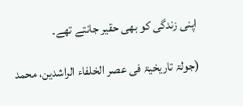اپنی زندگی کو بھی حقیر جانتے تھے۔

(جولۃ تاریخیۃ فی عصر الخلفاء الراشدین، محمد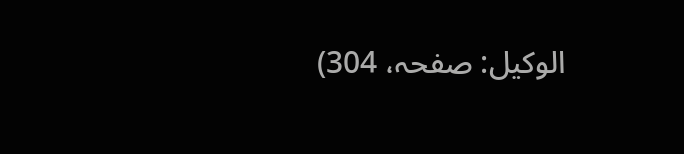الوکیل: صفحہ، 304)